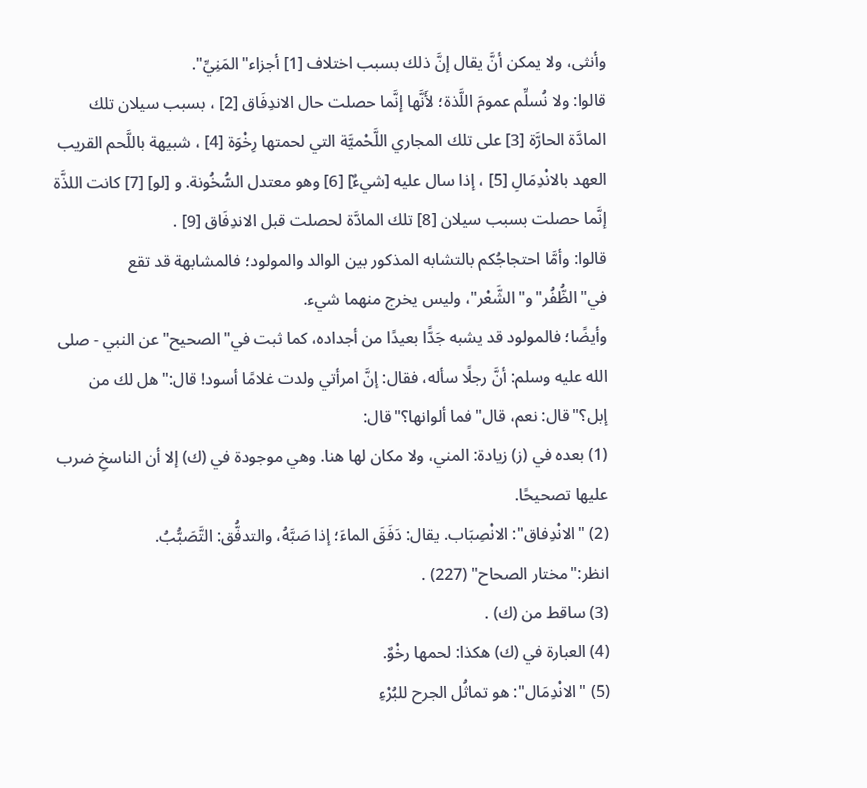وأنثى، ولا يمكن أنَّ يقال إنَّ ذلك بسبب اختلاف [1] أجزاء"المَنِيِّ".
قالوا: ولا نُسلِّم عمومَ اللَّذة؛ لأَنَّها إنَّما حصلت حال الاندِفَاق [2] ، بسبب سيلان تلك المادَّة الحارَّة [3] على تلك المجاري اللَّحْميَّة التي لحمتها رِخْوَة [4] ، شبيهة باللَّحم القريب العهد بالانْدِمَالِ [5] ، إذا سال عليه [شيءٌ] [6] وهو معتدل السُّخُونة. و [لو] [7] كانت اللذَّة إنَّما حصلت بسبب سيلان [8] تلك المادَّة لحصلت قبل الاندِفَاق [9] .
قالوا: وأمَّا احتجاجُكم بالتشابه المذكور بين الوالد والمولود؛ فالمشابهة قد تقع في"الظُّفُر"و"الشَّعْر"، وليس يخرج منهما شيء.
وأيضًا؛ فالمولود قد يشبه جَدًّا بعيدًا من أجداده، كما ثبت في"الصحيح"عن النبي - صلى الله عليه وسلم: أنَّ رجلًا سأله، فقال: إنَّ امرأتي ولدت غلامًا أسود! قال:"هل لك من إبل؟"قال: نعم، قال"فما ألوانها؟"قال:
(1) بعده في (ز) زيادة: المني، ولا مكان لها هنا. وهي موجودة في (ك) إلا أن الناسخِ ضرب عليها تصحيحًا.
(2) "الانْدِفاق": الانْصِبَاب. يقال: دَفَقَ الماءَ؛ إذا صَبَّهُ، والتدفُّق: التَّصَبُّبُ.
انظر:"مختار الصحاح" (227) .
(3) ساقط من (ك) .
(4) العبارة في (ك) هكذا: لحمها رخْوٌ.
(5) "الانْدِمَال": هو تماثُل الجرح للبُرْءِ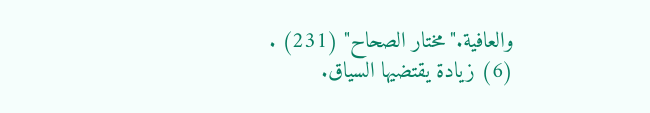والعافية."مختار الصحاح" (231) .
(6) زيادة يقتضيها السياق.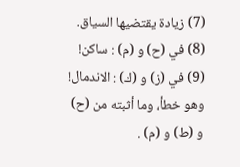(7) زيادة يقتضيها السياق.
(8) في (ح) و (م) : ساكن!
(9) في (ز) و (ك) : الاندمال! وهو خطأ، وما أثبته من (ح) و (ط) و (م) .